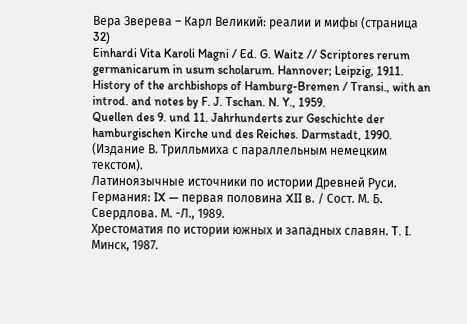Вера Зверева – Карл Великий: реалии и мифы (страница 32)
Einhardi Vita Karoli Magni / Ed. G. Waitz // Scriptores rerum germanicarum in usum scholarum. Hannover; Leipzig, 1911.
History of the archbishops of Hamburg-Bremen / Transi., with an introd. and notes by F. J. Tschan. N. Y., 1959.
Quellen des 9. und 11. Jahrhunderts zur Geschichte der hamburgischen Kirche und des Reiches. Darmstadt, 1990. (Издание В. Трилльмиха с параллельным немецким текстом).
Латиноязычные источники по истории Древней Руси. Германия: IX — первая половина XII в. / Сост. М. Б. Свердлова. М. -Л., 1989.
Хрестоматия по истории южных и западных славян. T. I. Минск, 1987.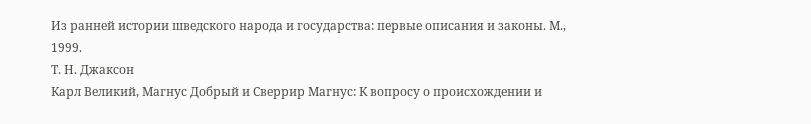Из ранней истории шведского народа и государства: первые описания и законы. М., 1999.
Т. Н. Джаксон
Карл Великий, Магнус Добрый и Сверрир Магнус: К вопросу о происхождении и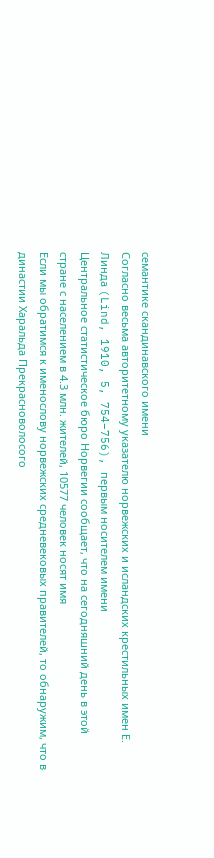семантике скандинавского имени
Согласно весьма авторитетному указателю норвежских и исландских крестильных имен Е. Линда (Lind, 1910, 5, 754–756), первым носителем имени
Центральное статистическое бюро Норвегии сообщает, что на сегодняшний день в этой стране с населением в 4.3 млн. жителей, 10577 человек носят имя
Если мы обратимся к именослову норвежских средневековых правителей, то обнаружим, что в династии Харальда Прекрасноволосого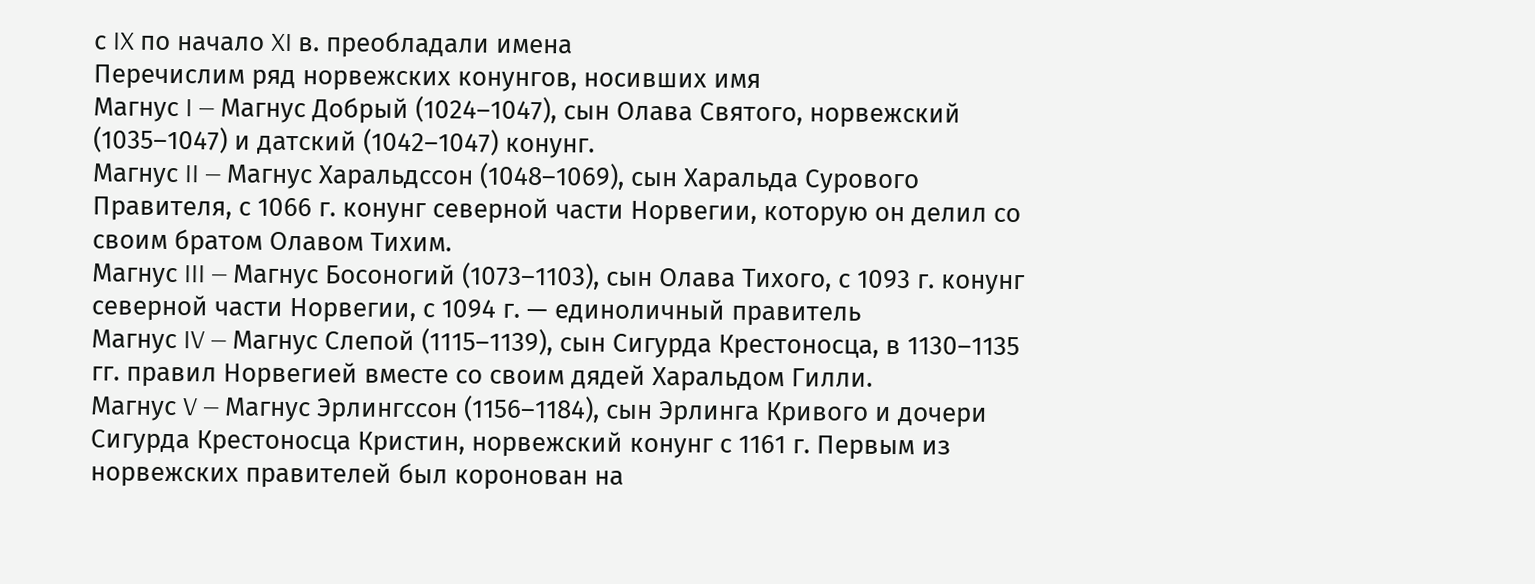с IX по начало XI в. преобладали имена
Перечислим ряд норвежских конунгов, носивших имя
Магнус I — Магнус Добрый (1024–1047), сын Олава Святого, норвежский (1035–1047) и датский (1042–1047) конунг.
Магнус II — Магнус Харальдссон (1048–1069), сын Харальда Сурового Правителя, с 1066 г. конунг северной части Норвегии, которую он делил со своим братом Олавом Тихим.
Магнус III — Магнус Босоногий (1073–1103), сын Олава Тихого, с 1093 г. конунг северной части Норвегии, с 1094 г. — единоличный правитель
Магнус IV — Магнус Слепой (1115–1139), сын Сигурда Крестоносца, в 1130–1135 гг. правил Норвегией вместе со своим дядей Харальдом Гилли.
Магнус V — Магнус Эрлингссон (1156–1184), сын Эрлинга Кривого и дочери Сигурда Крестоносца Кристин, норвежский конунг с 1161 г. Первым из норвежских правителей был коронован на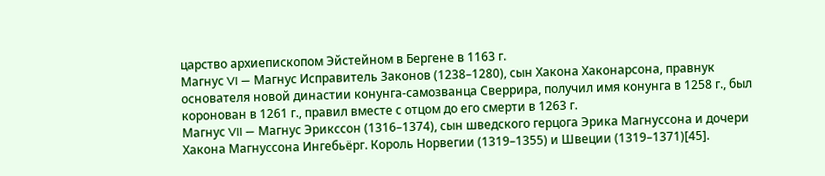царство архиепископом Эйстейном в Бергене в 1163 г.
Магнус VI — Магнус Исправитель Законов (1238–1280), сын Хакона Хаконарсона, правнук основателя новой династии конунга-самозванца Сверрира, получил имя конунга в 1258 г., был коронован в 1261 г., правил вместе с отцом до его смерти в 1263 г.
Магнус VII — Магнус Эрикссон (1316–1374), сын шведского герцога Эрика Магнуссона и дочери Хакона Магнуссона Ингебьёрг. Король Норвегии (1319–1355) и Швеции (1319–1371)[45].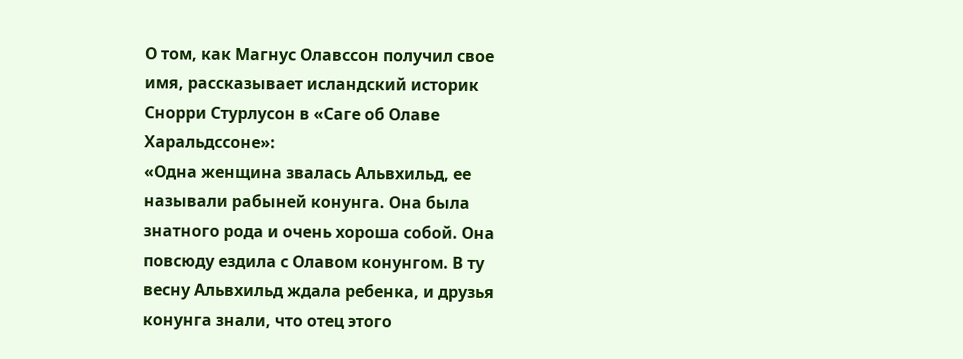О том, как Магнус Олавссон получил свое имя, рассказывает исландский историк Снорри Стурлусон в «Саге об Олаве Харальдссоне»:
«Одна женщина звалась Альвхильд, ее называли рабыней конунга. Она была знатного рода и очень хороша собой. Она повсюду ездила с Олавом конунгом. В ту весну Альвхильд ждала ребенка, и друзья конунга знали, что отец этого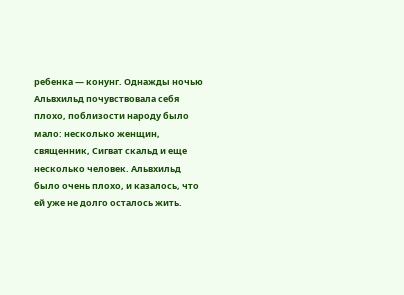ребенка — конунг. Однажды ночью Альвхильд почувствовала себя плохо, поблизости народу было мало: несколько женщин, священник, Сигват скальд и еще несколько человек. Альвхильд было очень плохо, и казалось, что ей уже не долго осталось жить.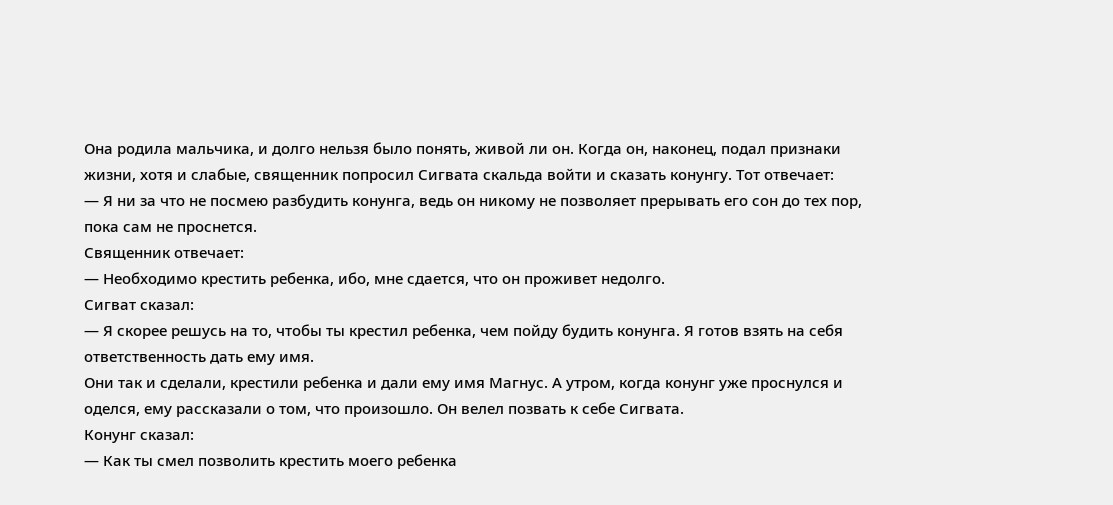Она родила мальчика, и долго нельзя было понять, живой ли он. Когда он, наконец, подал признаки жизни, хотя и слабые, священник попросил Сигвата скальда войти и сказать конунгу. Тот отвечает:
— Я ни за что не посмею разбудить конунга, ведь он никому не позволяет прерывать его сон до тех пор, пока сам не проснется.
Священник отвечает:
— Необходимо крестить ребенка, ибо, мне сдается, что он проживет недолго.
Сигват сказал:
— Я скорее решусь на то, чтобы ты крестил ребенка, чем пойду будить конунга. Я готов взять на себя ответственность дать ему имя.
Они так и сделали, крестили ребенка и дали ему имя Магнус. А утром, когда конунг уже проснулся и оделся, ему рассказали о том, что произошло. Он велел позвать к себе Сигвата.
Конунг сказал:
— Как ты смел позволить крестить моего ребенка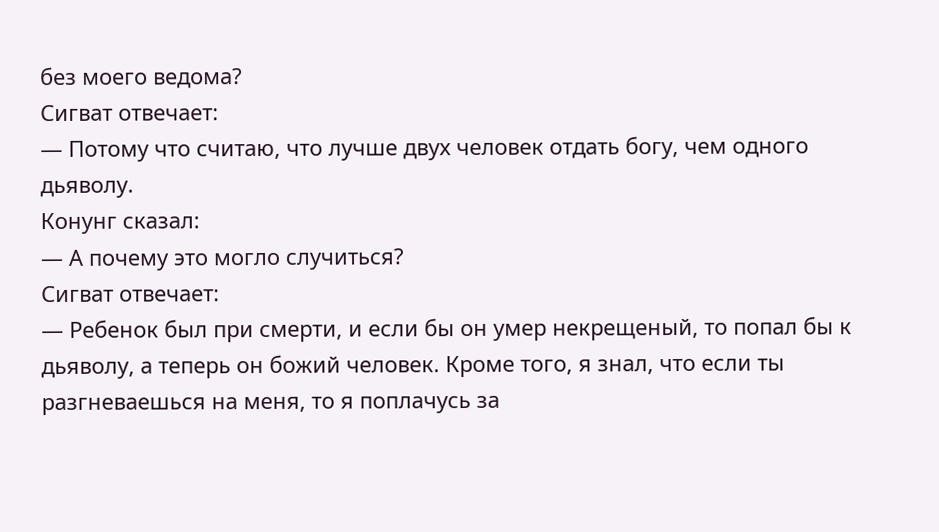без моего ведома?
Сигват отвечает:
— Потому что считаю, что лучше двух человек отдать богу, чем одного дьяволу.
Конунг сказал:
— А почему это могло случиться?
Сигват отвечает:
— Ребенок был при смерти, и если бы он умер некрещеный, то попал бы к дьяволу, а теперь он божий человек. Кроме того, я знал, что если ты разгневаешься на меня, то я поплачусь за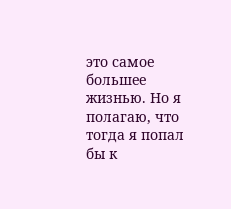это самое большее жизнью. Но я полагаю, что тогда я попал бы к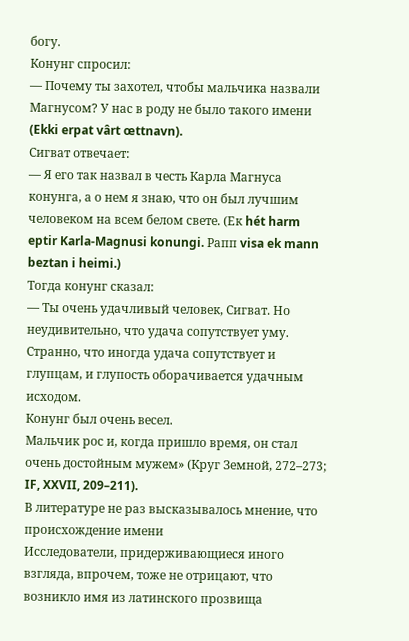богу.
Конунг спросил:
— Почему ты захотел, чтобы мальчика назвали Магнусом? У нас в роду не было такого имени (Ekki erpat vârt œttnavn).
Сигват отвечает:
— Я его так назвал в честь Карла Магнуса конунга, а о нем я знаю, что он был лучшим человеком на всем белом свете. (Ек hét harm eptir Karla-Magnusi konungi. Рапп visa ek mann beztan i heimi.)
Тогда конунг сказал:
— Ты очень удачливый человек, Сигват. Но неудивительно, что удача сопутствует уму. Странно, что иногда удача сопутствует и глупцам, и глупость оборачивается удачным исходом.
Конунг был очень весел.
Мальчик рос и, когда пришло время, он стал очень достойным мужем» (Круг Земной, 272–273; IF, XXVII, 209–211).
В литературе не раз высказывалось мнение, что происхождение имени
Исследователи, придерживающиеся иного взгляда, впрочем, тоже не отрицают, что возникло имя из латинского прозвища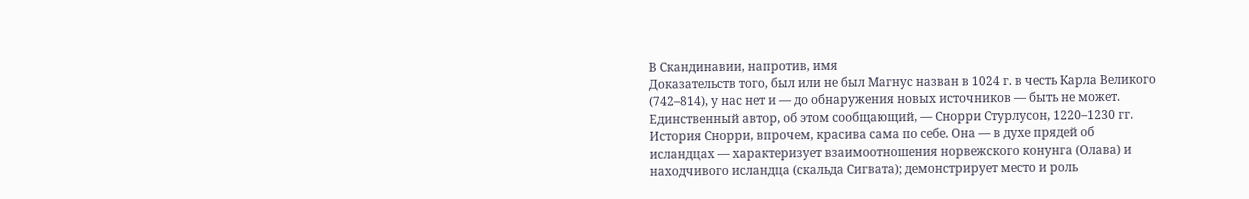В Скандинавии, напротив, имя
Доказательств того, был или не был Магнус назван в 1024 г. в честь Карла Великого (742–814), у нас нет и — до обнаружения новых источников — быть не может. Единственный автор, об этом сообщающий, — Снорри Стурлусон, 1220–1230 гг. История Снорри, впрочем, красива сама по себе. Она — в духе прядей об исландцах — характеризует взаимоотношения норвежского конунга (Олава) и находчивого исландца (скальда Сигвата); демонстрирует место и роль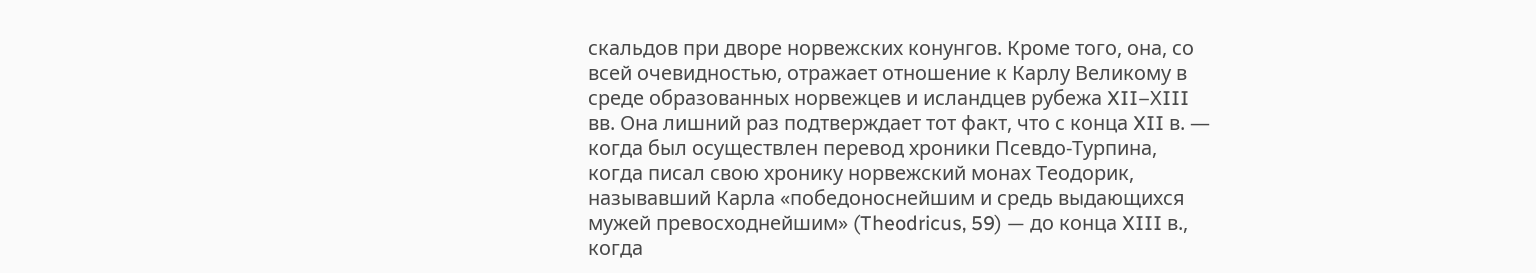скальдов при дворе норвежских конунгов. Кроме того, она, со всей очевидностью, отражает отношение к Карлу Великому в среде образованных норвежцев и исландцев рубежа XII–ХIII вв. Она лишний раз подтверждает тот факт, что с конца XII в. — когда был осуществлен перевод хроники Псевдо-Турпина, когда писал свою хронику норвежский монах Теодорик, называвший Карла «победоноснейшим и средь выдающихся мужей превосходнейшим» (Theodricus, 59) — до конца XIII в., когда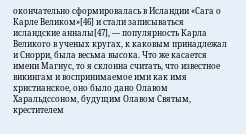окончательно сформировалась в Исландии «Сага о Карле Великом»[46] и стали записываться исландские анналы[47], — популярность Карла Великого в ученых кругах, к каковым принадлежал и Снорри, была весьма высока. Что же касается имени Магнус, то я склонна считать, что известное викингам и воспринимаемое ими как имя христианское, оно было дано Олавом Харальдссоном, будущим Олавом Святым, крестителем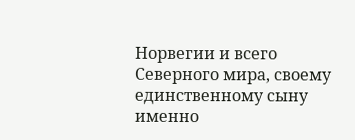Норвегии и всего Северного мира, своему единственному сыну именно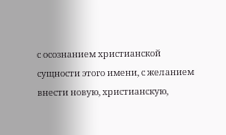с осознанием христианской сущности этого имени, с желанием внести новую, христианскую,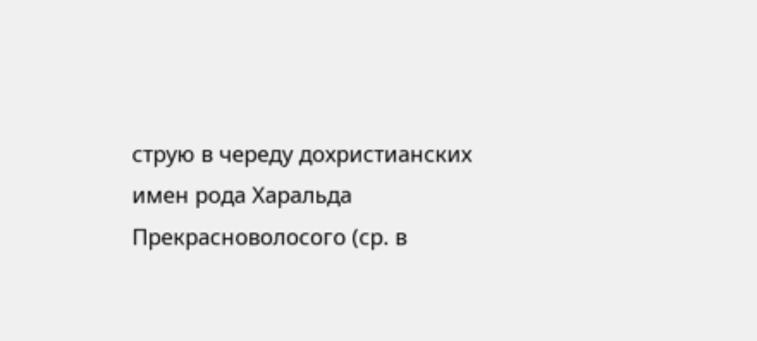струю в череду дохристианских имен рода Харальда Прекрасноволосого (ср. в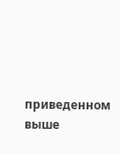приведенном выше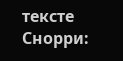тексте Снорри: